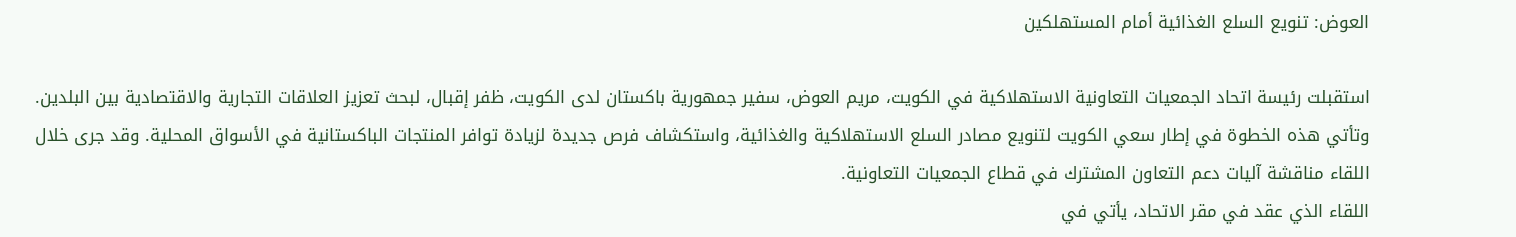العوض: تنويع السلع الغذائية أمام المستهلكين

استقبلت رئيسة اتحاد الجمعيات التعاونية الاستهلاكية في الكويت، مريم العوض، سفير جمهورية باكستان لدى الكويت، ظفر إقبال، لبحث تعزيز العلاقات التجارية والاقتصادية بين البلدين. وتأتي هذه الخطوة في إطار سعي الكويت لتنويع مصادر السلع الاستهلاكية والغذائية، واستكشاف فرص جديدة لزيادة توافر المنتجات الباكستانية في الأسواق المحلية. وقد جرى خلال اللقاء مناقشة آليات دعم التعاون المشترك في قطاع الجمعيات التعاونية.
اللقاء الذي عقد في مقر الاتحاد، يأتي في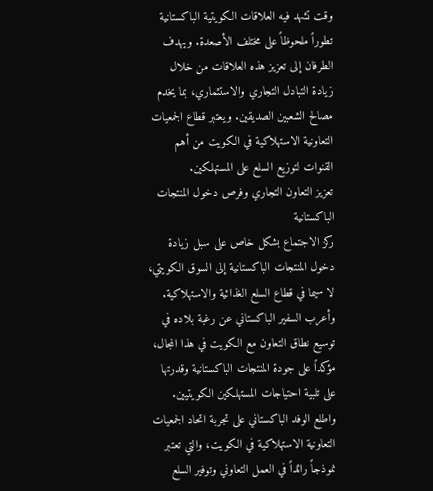وقت تشهد فيه العلاقات الكويتية الباكستانية تطوراً ملحوظاً على مختلف الأصعدة. ويهدف الطرفان إلى تعزيز هذه العلاقات من خلال زيادة التبادل التجاري والاستثماري، بما يخدم مصالح الشعبين الصديقين. ويعتبر قطاع الجمعيات التعاونية الاستهلاكية في الكويت من أهم القنوات لتوزيع السلع على المستهلكين.
تعزيز التعاون التجاري وفرص دخول المنتجات الباكستانية
ركز الاجتماع بشكل خاص على سبل زيادة دخول المنتجات الباكستانية إلى السوق الكويتي، لا سيما في قطاع السلع الغذائية والاستهلاكية. وأعرب السفير الباكستاني عن رغبة بلاده في توسيع نطاق التعاون مع الكويت في هذا المجال، مؤكداً على جودة المنتجات الباكستانية وقدرتها على تلبية احتياجات المستهلكين الكويتيين.
واطلع الوفد الباكستاني على تجربة اتحاد الجمعيات التعاونية الاستهلاكية في الكويت، والتي تعتبر نموذجاً رائداً في العمل التعاوني وتوفير السلع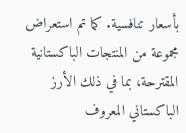بأسعار تنافسية. كما تم استعراض مجموعة من المنتجات الباكستانية المقترحة، بما في ذلك الأرز الباكستاني المعروف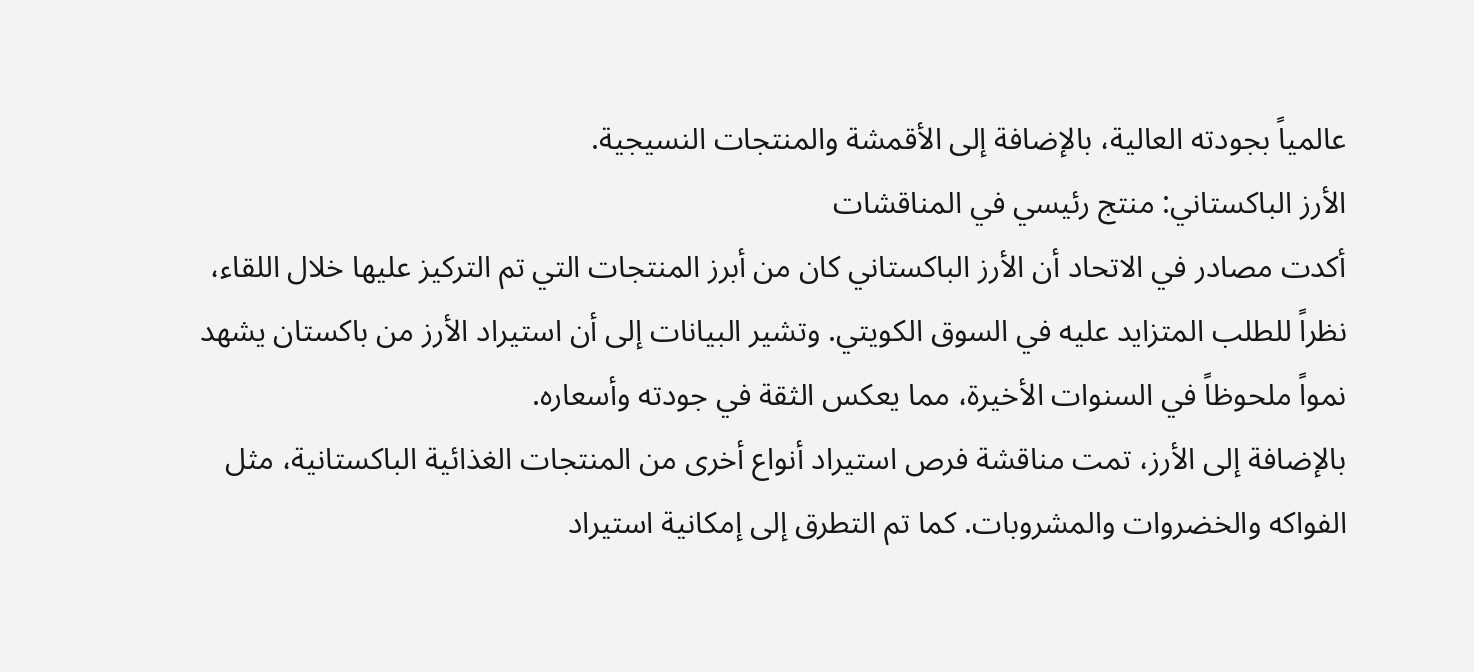عالمياً بجودته العالية، بالإضافة إلى الأقمشة والمنتجات النسيجية.
الأرز الباكستاني: منتج رئيسي في المناقشات
أكدت مصادر في الاتحاد أن الأرز الباكستاني كان من أبرز المنتجات التي تم التركيز عليها خلال اللقاء، نظراً للطلب المتزايد عليه في السوق الكويتي. وتشير البيانات إلى أن استيراد الأرز من باكستان يشهد نمواً ملحوظاً في السنوات الأخيرة، مما يعكس الثقة في جودته وأسعاره.
بالإضافة إلى الأرز، تمت مناقشة فرص استيراد أنواع أخرى من المنتجات الغذائية الباكستانية، مثل الفواكه والخضروات والمشروبات. كما تم التطرق إلى إمكانية استيراد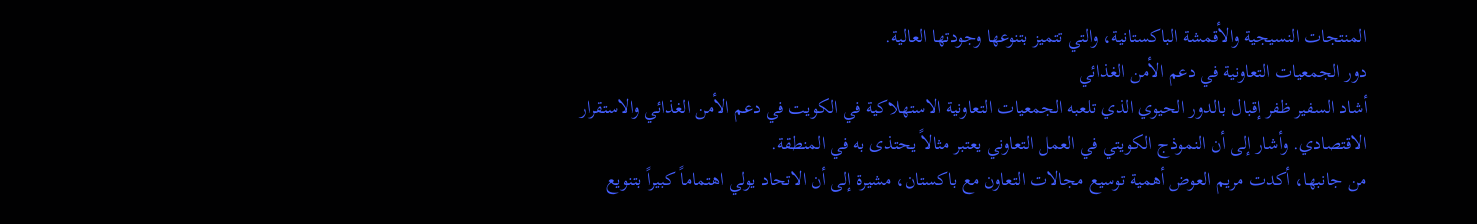المنتجات النسيجية والأقمشة الباكستانية، والتي تتميز بتنوعها وجودتها العالية.
دور الجمعيات التعاونية في دعم الأمن الغذائي
أشاد السفير ظفر إقبال بالدور الحيوي الذي تلعبه الجمعيات التعاونية الاستهلاكية في الكويت في دعم الأمن الغذائي والاستقرار الاقتصادي. وأشار إلى أن النموذج الكويتي في العمل التعاوني يعتبر مثالاً يحتذى به في المنطقة.
من جانبها، أكدت مريم العوض أهمية توسيع مجالات التعاون مع باكستان، مشيرة إلى أن الاتحاد يولي اهتماماً كبيراً بتنويع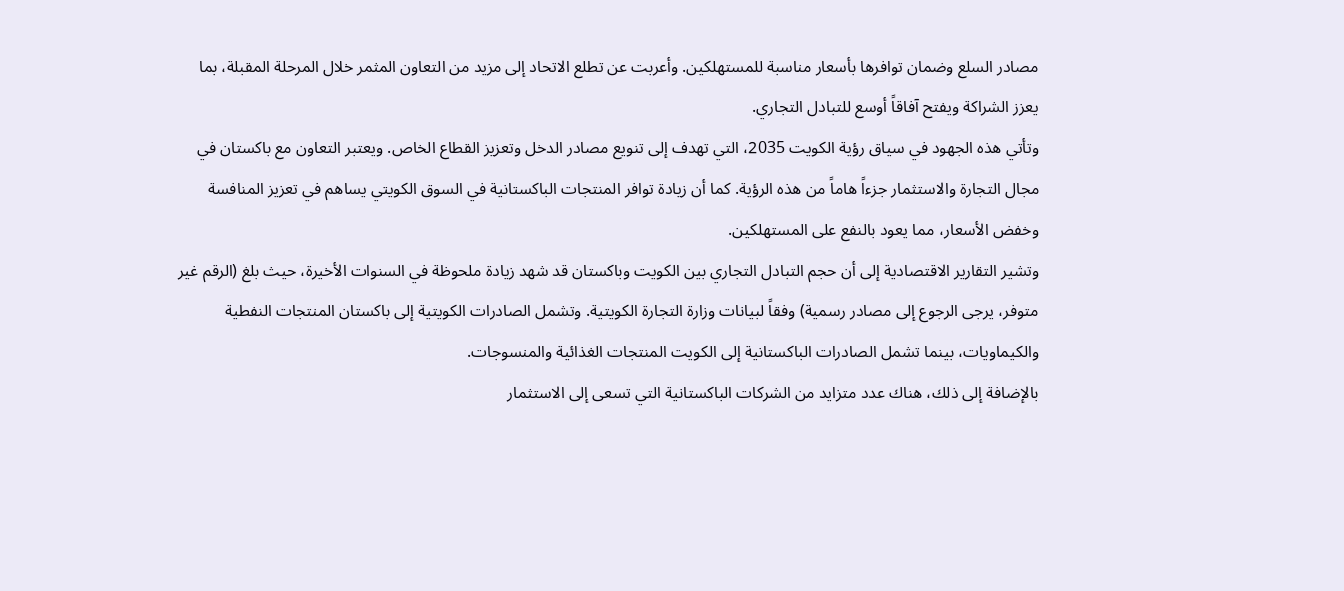مصادر السلع وضمان توافرها بأسعار مناسبة للمستهلكين. وأعربت عن تطلع الاتحاد إلى مزيد من التعاون المثمر خلال المرحلة المقبلة، بما يعزز الشراكة ويفتح آفاقاً أوسع للتبادل التجاري.
وتأتي هذه الجهود في سياق رؤية الكويت 2035، التي تهدف إلى تنويع مصادر الدخل وتعزيز القطاع الخاص. ويعتبر التعاون مع باكستان في مجال التجارة والاستثمار جزءاً هاماً من هذه الرؤية. كما أن زيادة توافر المنتجات الباكستانية في السوق الكويتي يساهم في تعزيز المنافسة وخفض الأسعار، مما يعود بالنفع على المستهلكين.
وتشير التقارير الاقتصادية إلى أن حجم التبادل التجاري بين الكويت وباكستان قد شهد زيادة ملحوظة في السنوات الأخيرة، حيث بلغ (الرقم غير متوفر، يرجى الرجوع إلى مصادر رسمية) وفقاً لبيانات وزارة التجارة الكويتية. وتشمل الصادرات الكويتية إلى باكستان المنتجات النفطية والكيماويات، بينما تشمل الصادرات الباكستانية إلى الكويت المنتجات الغذائية والمنسوجات.
بالإضافة إلى ذلك، هناك عدد متزايد من الشركات الباكستانية التي تسعى إلى الاستثمار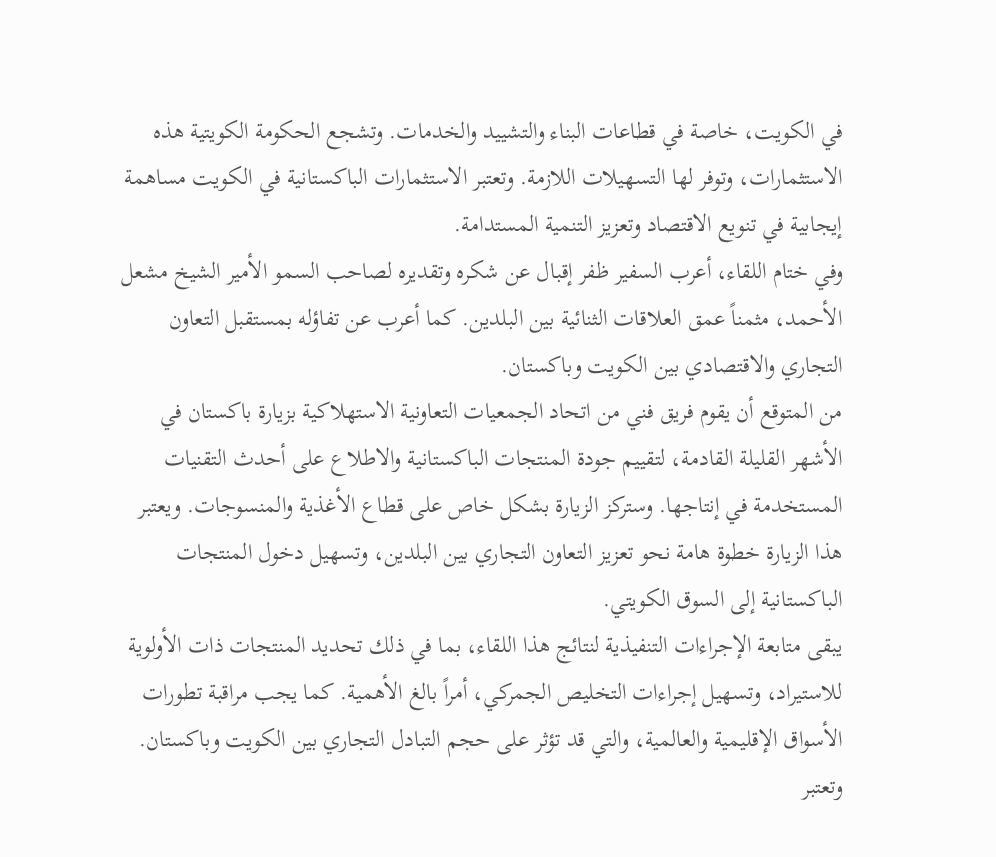في الكويت، خاصة في قطاعات البناء والتشييد والخدمات. وتشجع الحكومة الكويتية هذه الاستثمارات، وتوفر لها التسهيلات اللازمة. وتعتبر الاستثمارات الباكستانية في الكويت مساهمة إيجابية في تنويع الاقتصاد وتعزيز التنمية المستدامة.
وفي ختام اللقاء، أعرب السفير ظفر إقبال عن شكره وتقديره لصاحب السمو الأمير الشيخ مشعل الأحمد، مثمناً عمق العلاقات الثنائية بين البلدين. كما أعرب عن تفاؤله بمستقبل التعاون التجاري والاقتصادي بين الكويت وباكستان.
من المتوقع أن يقوم فريق فني من اتحاد الجمعيات التعاونية الاستهلاكية بزيارة باكستان في الأشهر القليلة القادمة، لتقييم جودة المنتجات الباكستانية والاطلاع على أحدث التقنيات المستخدمة في إنتاجها. وستركز الزيارة بشكل خاص على قطاع الأغذية والمنسوجات. ويعتبر هذا الزيارة خطوة هامة نحو تعزيز التعاون التجاري بين البلدين، وتسهيل دخول المنتجات الباكستانية إلى السوق الكويتي.
يبقى متابعة الإجراءات التنفيذية لنتائج هذا اللقاء، بما في ذلك تحديد المنتجات ذات الأولوية للاستيراد، وتسهيل إجراءات التخليص الجمركي، أمراً بالغ الأهمية. كما يجب مراقبة تطورات الأسواق الإقليمية والعالمية، والتي قد تؤثر على حجم التبادل التجاري بين الكويت وباكستان. وتعتبر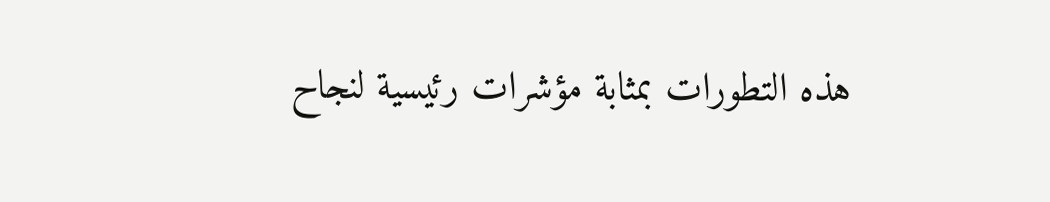هذه التطورات بمثابة مؤشرات رئيسية لنجاح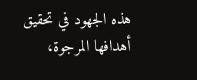هذه الجهود في تحقيق أهدافها المرجوة،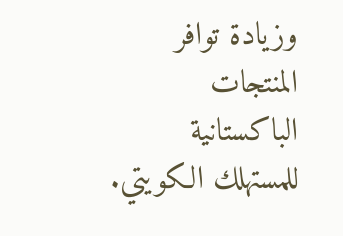وزيادة توافر المنتجات الباكستانية للمستهلك الكويتي.